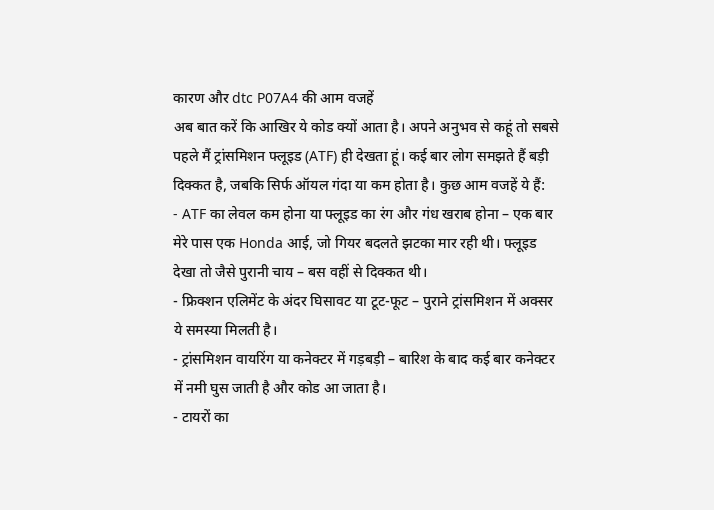कारण और dtc P07A4 की आम वजहें
अब बात करें कि आखिर ये कोड क्यों आता है। अपने अनुभव से कहूं तो सबसे पहले मैं ट्रांसमिशन फ्लूइड (ATF) ही देखता हूं। कई बार लोग समझते हैं बड़ी दिक्कत है, जबकि सिर्फ ऑयल गंदा या कम होता है। कुछ आम वजहें ये हैं:
- ATF का लेवल कम होना या फ्लूइड का रंग और गंध खराब होना – एक बार मेरे पास एक Honda आई, जो गियर बदलते झटका मार रही थी। फ्लूइड देखा तो जैसे पुरानी चाय – बस वहीं से दिक्कत थी।
- फ्रिक्शन एलिमेंट के अंदर घिसावट या टूट-फूट – पुराने ट्रांसमिशन में अक्सर ये समस्या मिलती है।
- ट्रांसमिशन वायरिंग या कनेक्टर में गड़बड़ी – बारिश के बाद कई बार कनेक्टर में नमी घुस जाती है और कोड आ जाता है।
- टायरों का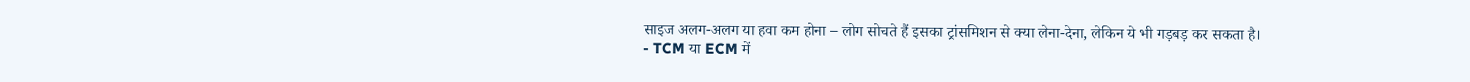साइज अलग-अलग या हवा कम होना – लोग सोचते हैं इसका ट्रांसमिशन से क्या लेना-देना, लेकिन ये भी गड़बड़ कर सकता है।
- TCM या ECM में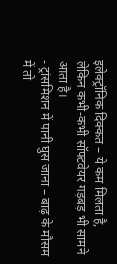इलेक्ट्रॉनिक दिक्कत – ये कम मिलता है, लेकिन कभी-कभी सॉफ्टवेयर गड़बड़ भी सामने आता है।
- ट्रांसमिशन में पानी घुस जाना – बाढ़ के मौसम में तो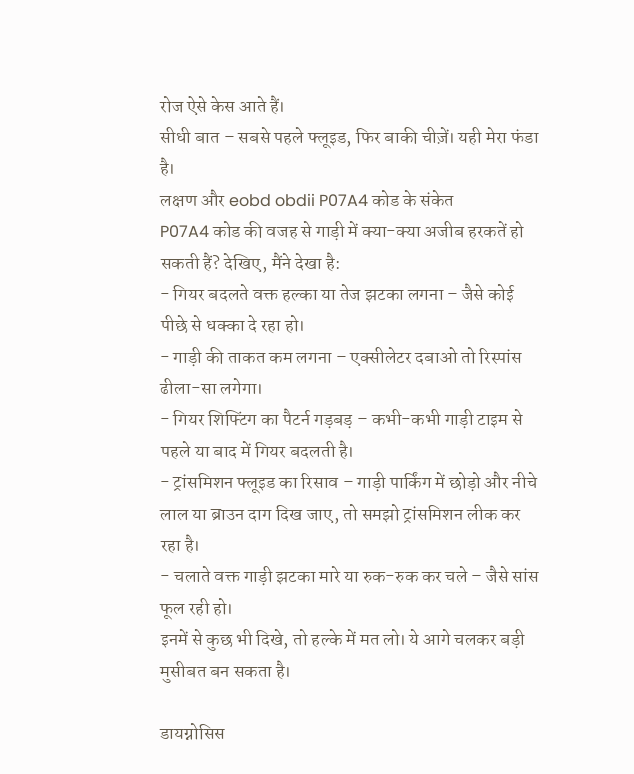रोज ऐसे केस आते हैं।
सीधी बात – सबसे पहले फ्लूइड, फिर बाकी चीज़ें। यही मेरा फंडा है।
लक्षण और eobd obdii P07A4 कोड के संकेत
P07A4 कोड की वजह से गाड़ी में क्या-क्या अजीब हरकतें हो सकती हैं? देखिए, मैंने देखा है:
- गियर बदलते वक्त हल्का या तेज झटका लगना – जैसे कोई पीछे से धक्का दे रहा हो।
- गाड़ी की ताकत कम लगना – एक्सीलेटर दबाओ तो रिस्पांस ढीला-सा लगेगा।
- गियर शिफ्टिंग का पैटर्न गड़बड़ – कभी-कभी गाड़ी टाइम से पहले या बाद में गियर बदलती है।
- ट्रांसमिशन फ्लूइड का रिसाव – गाड़ी पार्किंग में छोड़ो और नीचे लाल या ब्राउन दाग दिख जाए, तो समझो ट्रांसमिशन लीक कर रहा है।
- चलाते वक्त गाड़ी झटका मारे या रुक-रुक कर चले – जैसे सांस फूल रही हो।
इनमें से कुछ भी दिखे, तो हल्के में मत लो। ये आगे चलकर बड़ी मुसीबत बन सकता है।

डायग्नोसिस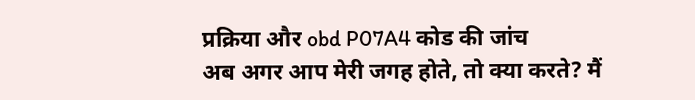प्रक्रिया और obd P07A4 कोड की जांच
अब अगर आप मेरी जगह होते, तो क्या करते? मैं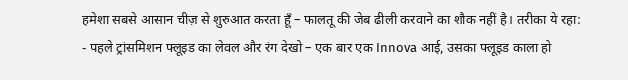हमेशा सबसे आसान चीज़ से शुरुआत करता हूँ – फालतू की जेब ढीली करवाने का शौक नहीं है। तरीका ये रहा:
- पहले ट्रांसमिशन फ्लूइड का लेवल और रंग देखो – एक बार एक Innova आई, उसका फ्लूइड काला हो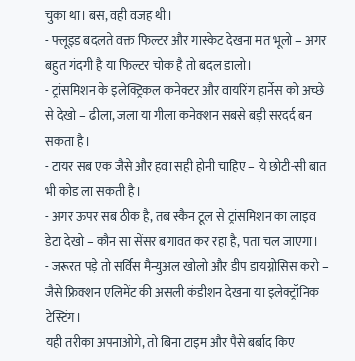चुका था। बस, वही वजह थी।
- फ्लूइड बदलते वक्त फिल्टर और गास्केट देखना मत भूलो – अगर बहुत गंदगी है या फिल्टर चोक है तो बदल डालो।
- ट्रांसमिशन के इलेक्ट्रिकल कनेक्टर और वायरिंग हार्नेस को अच्छे से देखो – ढीला, जला या गीला कनेक्शन सबसे बड़ी सरदर्द बन सकता है।
- टायर सब एक जैसे और हवा सही होनी चाहिए – ये छोटी-सी बात भी कोड ला सकती है।
- अगर ऊपर सब ठीक है, तब स्कैन टूल से ट्रांसमिशन का लाइव डेटा देखो – कौन सा सेंसर बगावत कर रहा है, पता चल जाएगा।
- जरूरत पड़े तो सर्विस मैन्युअल खोलो और डीप डायग्नोसिस करो – जैसे फ्रिक्शन एलिमेंट की असली कंडीशन देखना या इलेक्ट्रॉनिक टेस्टिंग।
यही तरीका अपनाओगे, तो बिना टाइम और पैसे बर्बाद किए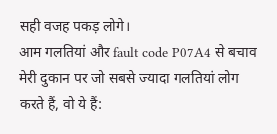सही वजह पकड़ लोगे।
आम गलतियां और fault code P07A4 से बचाव
मेरी दुकान पर जो सबसे ज्यादा गलतियां लोग करते हैं, वो ये हैं: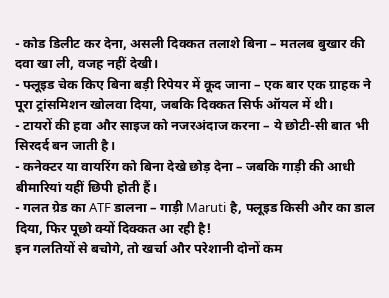- कोड डिलीट कर देना, असली दिक्कत तलाशे बिना – मतलब बुखार की दवा खा ली, वजह नहीं देखी।
- फ्लूइड चेक किए बिना बड़ी रिपेयर में कूद जाना – एक बार एक ग्राहक ने पूरा ट्रांसमिशन खोलवा दिया, जबकि दिक्कत सिर्फ ऑयल में थी।
- टायरों की हवा और साइज को नजरअंदाज करना – ये छोटी-सी बात भी सिरदर्द बन जाती है।
- कनेक्टर या वायरिंग को बिना देखे छोड़ देना – जबकि गाड़ी की आधी बीमारियां यहीं छिपी होती हैं।
- गलत ग्रेड का ATF डालना – गाड़ी Maruti है, फ्लूइड किसी और का डाल दिया, फिर पूछो क्यों दिक्कत आ रही है!
इन गलतियों से बचोगे, तो खर्चा और परेशानी दोनों कम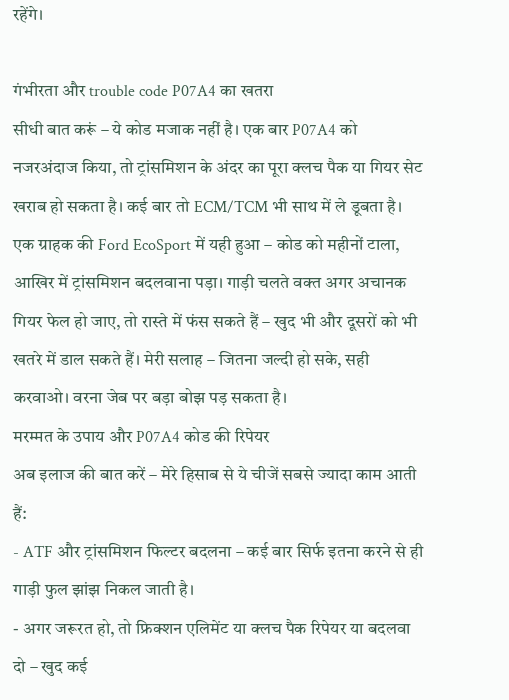रहेंगे।

गंभीरता और trouble code P07A4 का खतरा
सीधी बात करूं – ये कोड मजाक नहीं है। एक बार P07A4 को नजरअंदाज किया, तो ट्रांसमिशन के अंदर का पूरा क्लच पैक या गियर सेट खराब हो सकता है। कई बार तो ECM/TCM भी साथ में ले डूबता है। एक ग्राहक की Ford EcoSport में यही हुआ – कोड को महीनों टाला, आखिर में ट्रांसमिशन बदलवाना पड़ा। गाड़ी चलते वक्त अगर अचानक गियर फेल हो जाए, तो रास्ते में फंस सकते हैं – खुद भी और दूसरों को भी खतरे में डाल सकते हैं। मेरी सलाह – जितना जल्दी हो सके, सही करवाओ। वरना जेब पर बड़ा बोझ पड़ सकता है।
मरम्मत के उपाय और P07A4 कोड की रिपेयर
अब इलाज की बात करें – मेरे हिसाब से ये चीजें सबसे ज्यादा काम आती हैं:
- ATF और ट्रांसमिशन फिल्टर बदलना – कई बार सिर्फ इतना करने से ही गाड़ी फुल झांझ निकल जाती है।
- अगर जरूरत हो, तो फ्रिक्शन एलिमेंट या क्लच पैक रिपेयर या बदलवा दो – खुद कई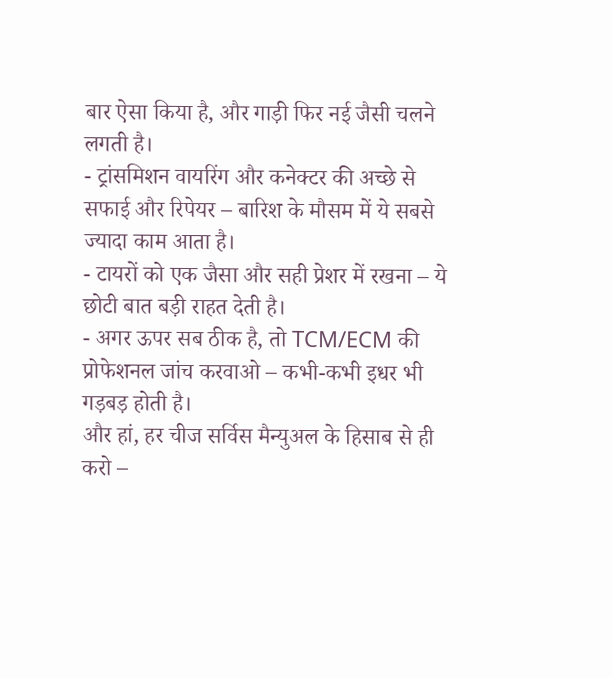बार ऐसा किया है, और गाड़ी फिर नई जैसी चलने लगती है।
- ट्रांसमिशन वायरिंग और कनेक्टर की अच्छे से सफाई और रिपेयर – बारिश के मौसम में ये सबसे ज्यादा काम आता है।
- टायरों को एक जैसा और सही प्रेशर में रखना – ये छोटी बात बड़ी राहत देती है।
- अगर ऊपर सब ठीक है, तो TCM/ECM की प्रोफेशनल जांच करवाओ – कभी-कभी इधर भी गड़बड़ होती है।
और हां, हर चीज सर्विस मैन्युअल के हिसाब से ही करो –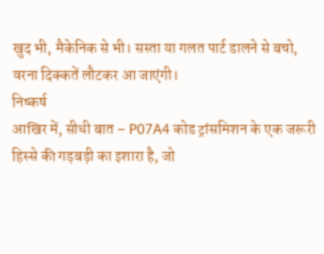खुद भी, मैकेनिक से भी। सस्ता या गलत पार्ट डालने से बचो, वरना दिक्कतें लौटकर आ जाएंगी।
निष्कर्ष
आखिर में, सीधी बात – P07A4 कोड ट्रांसमिशन के एक जरूरी हिस्से की गड़बड़ी का इशारा है, जो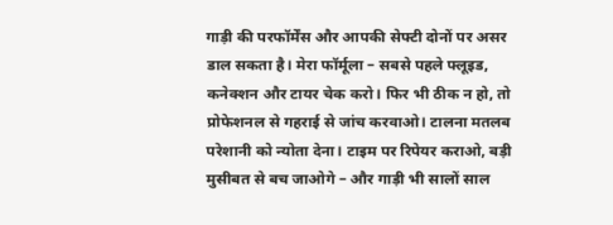गाड़ी की परफॉर्मेंस और आपकी सेफ्टी दोनों पर असर डाल सकता है। मेरा फॉर्मूला – सबसे पहले फ्लूइड, कनेक्शन और टायर चेक करो। फिर भी ठीक न हो, तो प्रोफेशनल से गहराई से जांच करवाओ। टालना मतलब परेशानी को न्योता देना। टाइम पर रिपेयर कराओ, बड़ी मुसीबत से बच जाओगे – और गाड़ी भी सालों साल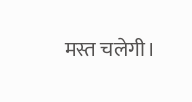मस्त चलेगी।